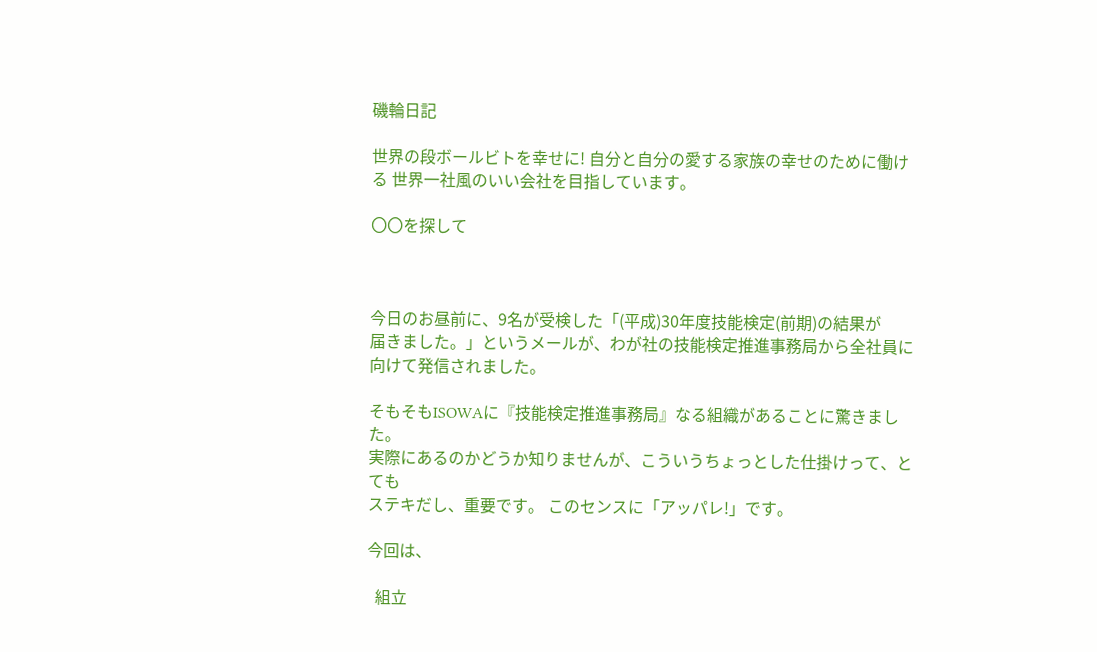磯輪日記

世界の段ボールビトを幸せに! 自分と自分の愛する家族の幸せのために働ける 世界一社風のいい会社を目指しています。

〇〇を探して



今日のお昼前に、9名が受検した「(平成)30年度技能検定(前期)の結果が
届きました。」というメールが、わが社の技能検定推進事務局から全社員に
向けて発信されました。

そもそもISOWAに『技能検定推進事務局』なる組織があることに驚きました。
実際にあるのかどうか知りませんが、こういうちょっとした仕掛けって、とても
ステキだし、重要です。 このセンスに「アッパレ!」です。

今回は、

  組立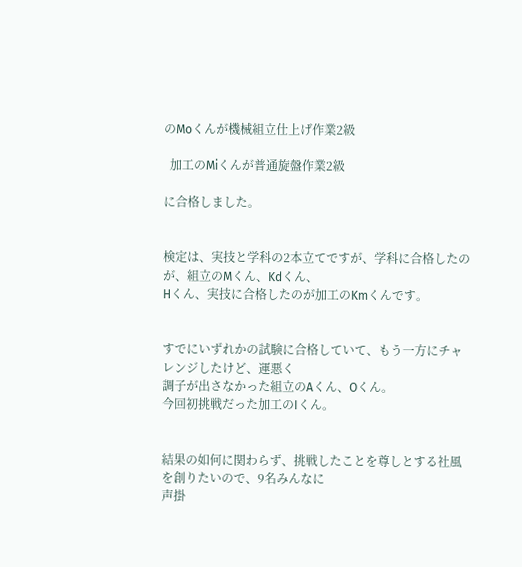のMoくんが機械組立仕上げ作業2級

  加工のMiくんが普通旋盤作業2級

に合格しました。


検定は、実技と学科の2本立てですが、学科に合格したのが、組立のMくん、Kdくん、
Hくん、実技に合格したのが加工のKmくんです。


すでにいずれかの試験に合格していて、もう一方にチャレンジしたけど、運悪く
調子が出さなかった組立のAくん、Oくん。
今回初挑戦だった加工のIくん。


結果の如何に関わらず、挑戦したことを尊しとする社風を創りたいので、9名みんなに
声掛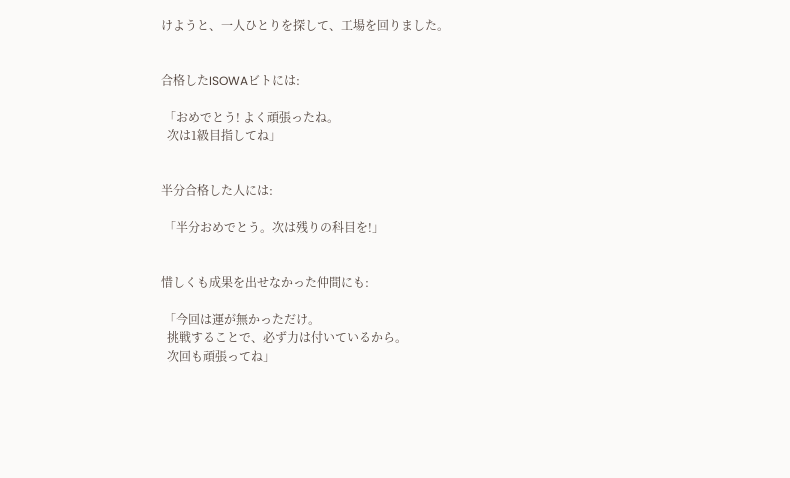けようと、一人ひとりを探して、工場を回りました。


合格したISOWAビトには:

 「おめでとう! よく頑張ったね。
  次は1級目指してね」


半分合格した人には:

 「半分おめでとう。次は残りの科目を!」


惜しくも成果を出せなかった仲間にも:

 「今回は運が無かっただけ。
  挑戦することで、必ず力は付いているから。
  次回も頑張ってね」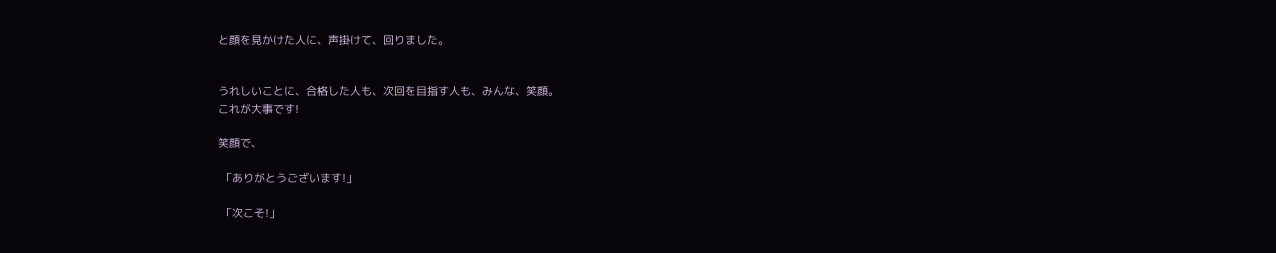と顔を見かけた人に、声掛けて、回りました。


うれしいことに、合格した人も、次回を目指す人も、みんな、笑顔。
これが大事です!

笑顔で、

 「ありがとうございます!」

 「次こそ!」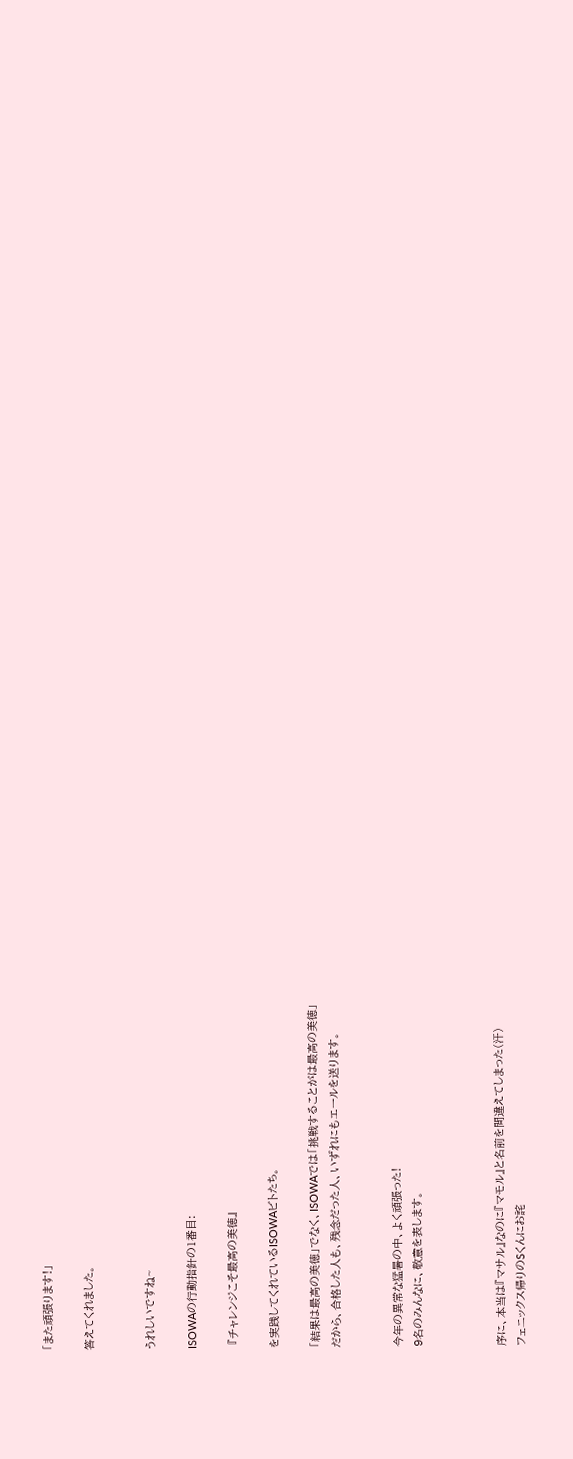「また頑張ります!」

答えてくれました。


うれしいですね~

ISOWAの行動指針の1番目:

 『チャレンジこそ最高の美徳』

を実践してくれているISOWAビトたち。

「結果は最高の美徳」でなく、ISOWAでは「挑戦することがは最高の美徳」
だから、合格した人も、残念だった人、いずれにもエールを送ります。


今年の異常な猛暑の中、よく頑張った!
9名のみんなに、敬意を表します。



序に、本当は『マサル』なのに『マモル』と名前を間違えてしまった(汗)
フェニックス帰りのSくんにお詫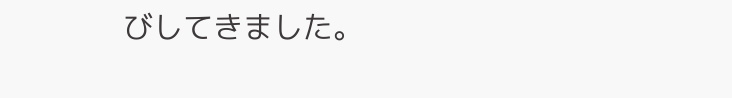びしてきました。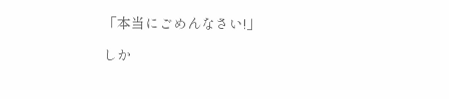「本当にごめんなさい!」

しか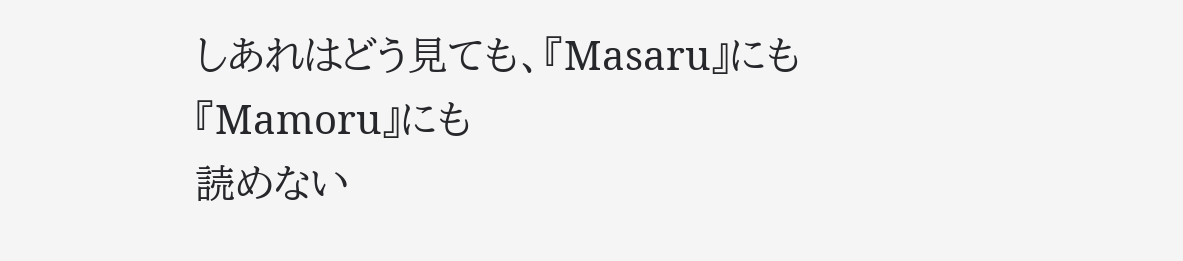しあれはどう見ても、『Masaru』にも『Mamoru』にも
読めない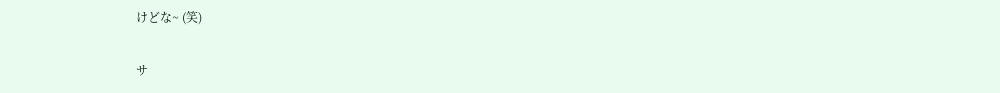けどな~ (笑)

サ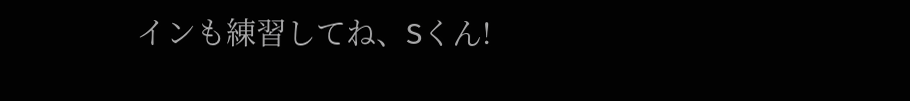インも練習してね、Sくん!